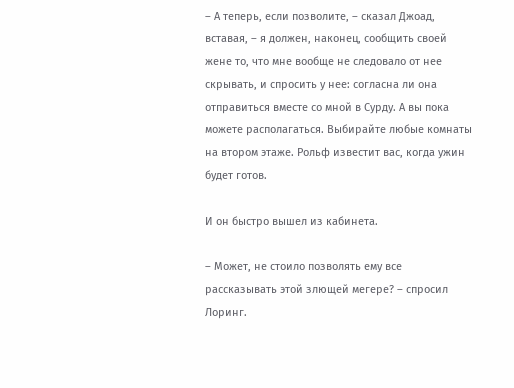– А теперь, если позволите, – сказал Джоад, вставая, – я должен, наконец, сообщить своей жене то, что мне вообще не следовало от нее скрывать, и спросить у нее: согласна ли она отправиться вместе со мной в Сурду. А вы пока можете располагаться. Выбирайте любые комнаты на втором этаже. Рольф известит вас, когда ужин будет готов.

И он быстро вышел из кабинета.

– Может, не стоило позволять ему все рассказывать этой злющей мегере? – спросил Лоринг.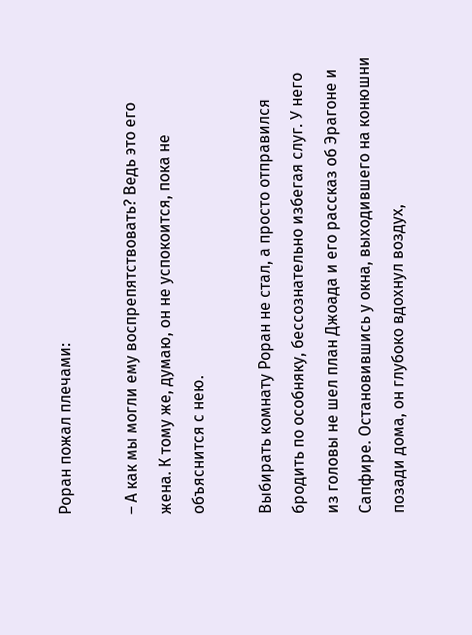Роран пожал плечами:

– А как мы могли ему воспрепятствовать? Ведь это его жена. К тому же, думаю, он не успокоится, пока не объяснится с нею.

Выбирать комнату Роран не стал, а просто отправился бродить по особняку, бессознательно избегая слуг. У него из головы не шел план Джоада и его рассказ об Эрагоне и Сапфире. Остановившись у окна, выходившего на конюшни позади дома, он глубоко вдохнул воздух,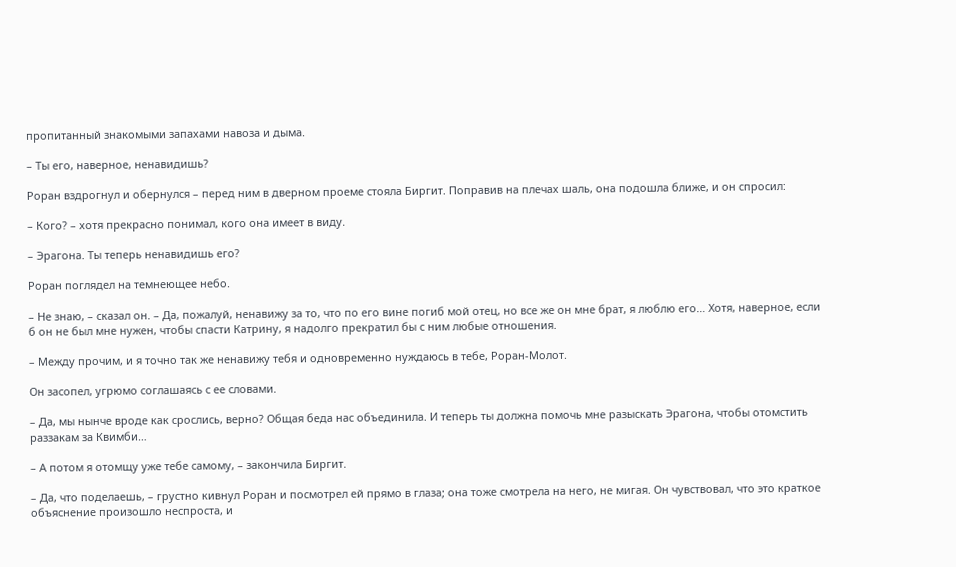пропитанный знакомыми запахами навоза и дыма.

– Ты его, наверное, ненавидишь?

Роран вздрогнул и обернулся – перед ним в дверном проеме стояла Биргит. Поправив на плечах шаль, она подошла ближе, и он спросил:

– Кого? – хотя прекрасно понимал, кого она имеет в виду.

– Эрагона. Ты теперь ненавидишь его?

Роран поглядел на темнеющее небо.

– Не знаю, – сказал он. – Да, пожалуй, ненавижу за то, что по его вине погиб мой отец, но все же он мне брат, я люблю его… Хотя, наверное, если б он не был мне нужен, чтобы спасти Катрину, я надолго прекратил бы с ним любые отношения.

– Между прочим, и я точно так же ненавижу тебя и одновременно нуждаюсь в тебе, Роран-Молот.

Он засопел, угрюмо соглашаясь с ее словами.

– Да, мы нынче вроде как срослись, верно? Общая беда нас объединила. И теперь ты должна помочь мне разыскать Эрагона, чтобы отомстить раззакам за Квимби…

– А потом я отомщу уже тебе самому, – закончила Биргит.

– Да, что поделаешь, – грустно кивнул Роран и посмотрел ей прямо в глаза; она тоже смотрела на него, не мигая. Он чувствовал, что это краткое объяснение произошло неспроста, и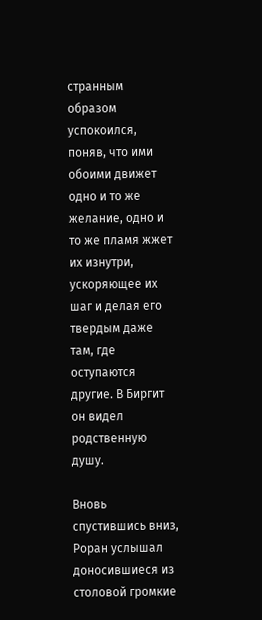странным образом успокоился, поняв, что ими обоими движет одно и то же желание, одно и то же пламя жжет их изнутри, ускоряющее их шаг и делая его твердым даже там, где оступаются другие. В Биргит он видел родственную душу.

Вновь спустившись вниз, Роран услышал доносившиеся из столовой громкие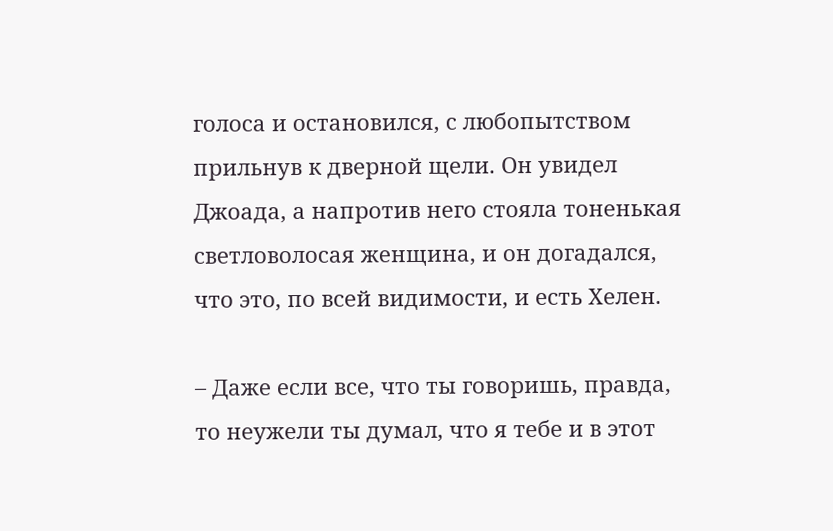голоса и остановился, с любопытством прильнув к дверной щели. Он увидел Джоада, а напротив него стояла тоненькая светловолосая женщина, и он догадался, что это, по всей видимости, и есть Хелен.

– Даже если все, что ты говоришь, правда, то неужели ты думал, что я тебе и в этот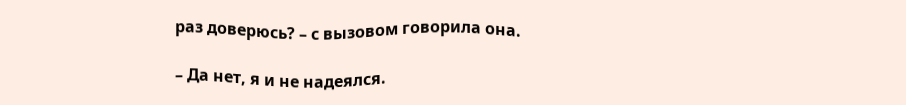раз доверюсь? – с вызовом говорила она.

– Да нет, я и не надеялся.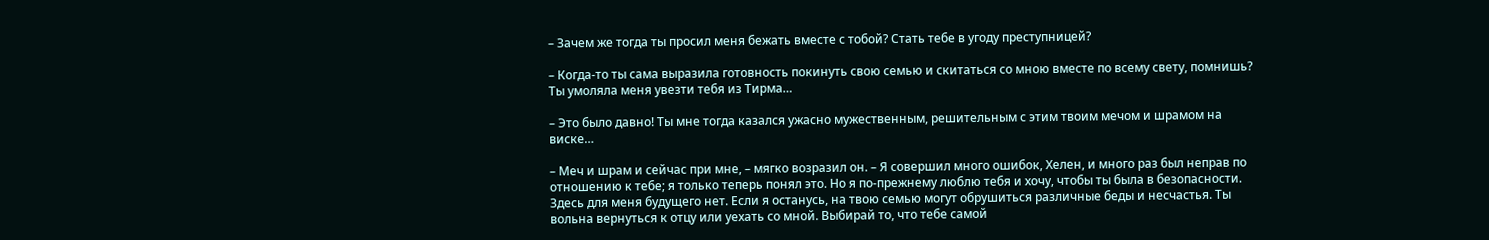– Зачем же тогда ты просил меня бежать вместе с тобой? Стать тебе в угоду преступницей?

– Когда-то ты сама выразила готовность покинуть свою семью и скитаться со мною вместе по всему свету, помнишь? Ты умоляла меня увезти тебя из Тирма…

– Это было давно! Ты мне тогда казался ужасно мужественным, решительным с этим твоим мечом и шрамом на виске…

– Меч и шрам и сейчас при мне, – мягко возразил он. – Я совершил много ошибок, Хелен, и много раз был неправ по отношению к тебе; я только теперь понял это. Но я по-прежнему люблю тебя и хочу, чтобы ты была в безопасности. Здесь для меня будущего нет. Если я останусь, на твою семью могут обрушиться различные беды и несчастья. Ты вольна вернуться к отцу или уехать со мной. Выбирай то, что тебе самой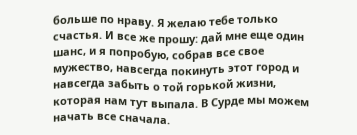больше по нраву. Я желаю тебе только счастья. И все же прошу: дай мне еще один шанс, и я попробую, собрав все свое мужество, навсегда покинуть этот город и навсегда забыть о той горькой жизни, которая нам тут выпала. В Сурде мы можем начать все сначала.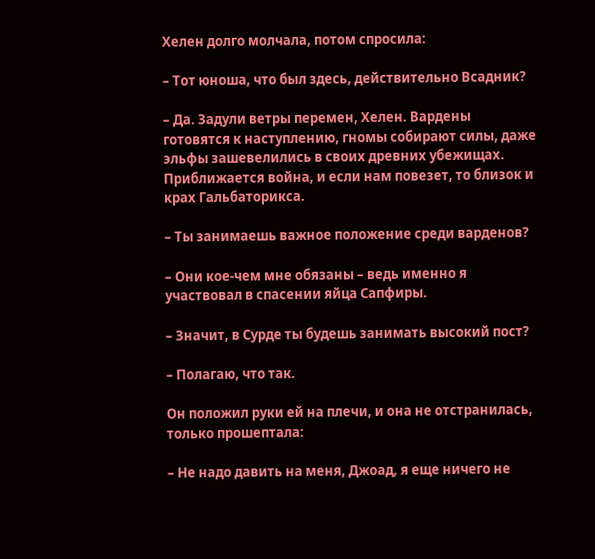Хелен долго молчала, потом спросила:

– Тот юноша, что был здесь, действительно Всадник?

– Да. Задули ветры перемен, Хелен. Вардены готовятся к наступлению, гномы собирают силы, даже эльфы зашевелились в своих древних убежищах. Приближается война, и если нам повезет, то близок и крах Гальбаторикса.

– Ты занимаешь важное положение среди варденов?

– Они кое-чем мне обязаны – ведь именно я участвовал в спасении яйца Сапфиры.

– Значит, в Сурде ты будешь занимать высокий пост?

– Полагаю, что так.

Он положил руки ей на плечи, и она не отстранилась, только прошептала:

– Не надо давить на меня, Джоад, я еще ничего не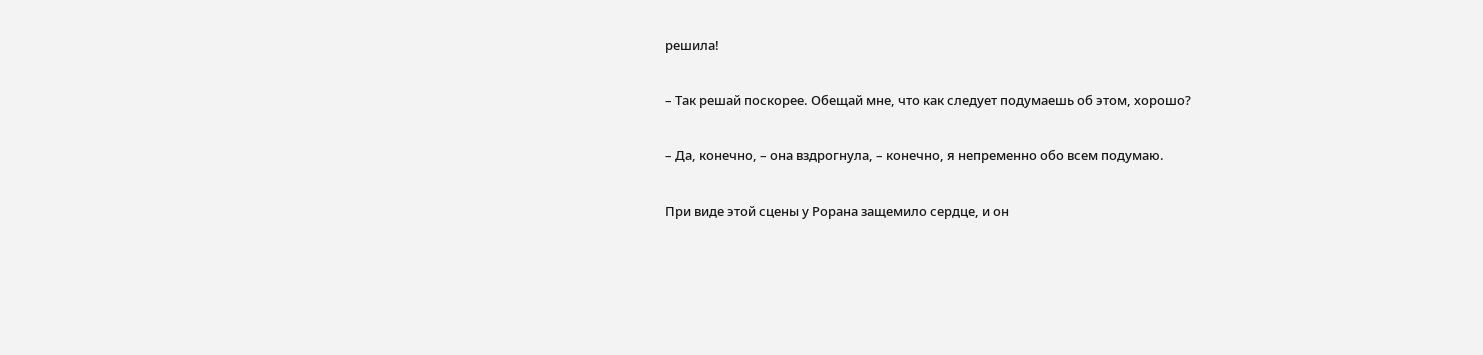решила!

– Так решай поскорее. Обещай мне, что как следует подумаешь об этом, хорошо?

– Да, конечно, – она вздрогнула, – конечно, я непременно обо всем подумаю.

При виде этой сцены у Рорана защемило сердце, и он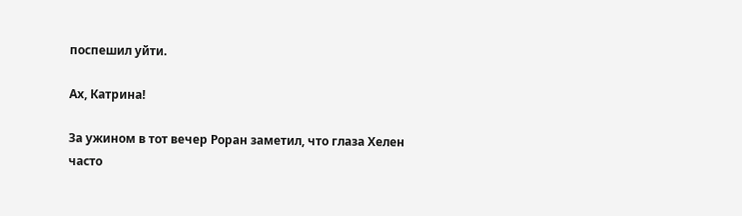поспешил уйти.

Ах, Катрина!

За ужином в тот вечер Роран заметил, что глаза Хелен часто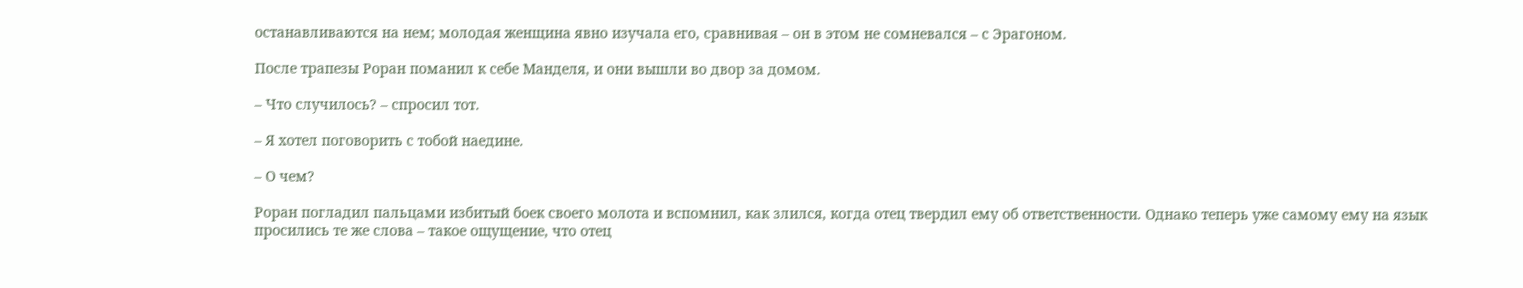останавливаются на нем; молодая женщина явно изучала его, сравнивая – он в этом не сомневался – с Эрагоном.

После трапезы Роран поманил к себе Манделя, и они вышли во двор за домом.

– Что случилось? – спросил тот.

– Я хотел поговорить с тобой наедине.

– О чем?

Роран погладил пальцами избитый боек своего молота и вспомнил, как злился, когда отец твердил ему об ответственности. Однако теперь уже самому ему на язык просились те же слова – такое ощущение, что отец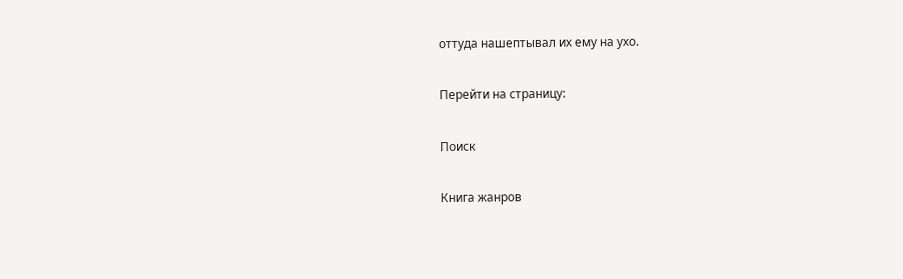оттуда нашептывал их ему на ухо.

Перейти на страницу:

Поиск

Книга жанров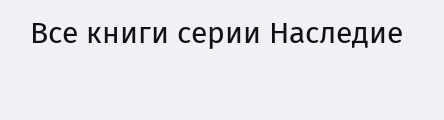Все книги серии Наследие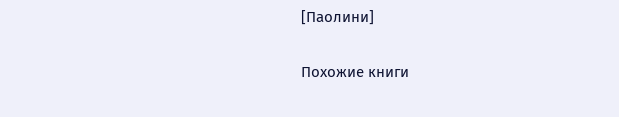[Паолини]

Похожие книги